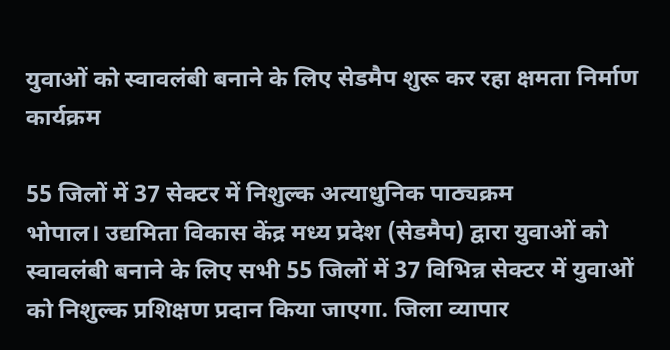युवाओं को स्वावलंबी बनाने के लिए सेडमैप शुरू कर रहा क्षमता निर्माण कार्यक्रम

55 जिलों में 37 सेक्टर में निशुल्क अत्याधुनिक पाठ्यक्रम
भोपाल। उद्यमिता विकास केंद्र मध्य प्रदेश (सेडमैप) द्वारा युवाओं को स्वावलंबी बनाने के लिए सभी 55 जिलों में 37 विभिन्न सेक्टर में युवाओं को निशुल्क प्रशिक्षण प्रदान किया जाएगा. जिला व्यापार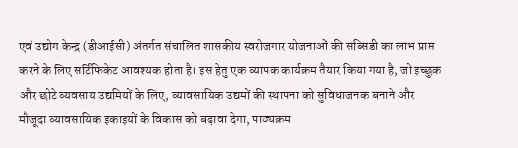एवं उद्योग केन्द्र (डीआईसी) अंतर्गत संचालित शासकीय स्वरोजगार योजनाओं की सब्सिडी का लाभ प्राप्त करने के लिए सर्टिफिकेट आवश्यक होता है। इस हेतु एक व्यापक कार्यक्रम तैयार किया गया है, जो इच्छुक और छोटे व्यवसाय उद्यमियों के लिए, व्यावसायिक उद्यमों की स्थापना को सुविधाजनक बनाने और मौजूदा व्यावसायिक इकाइयों के विकास को बढ़ावा देगा, पाठ्यक्रम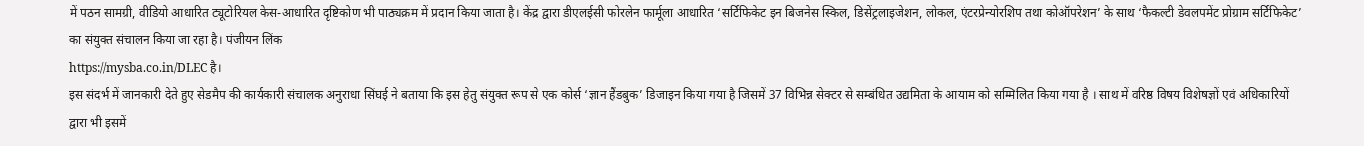में पठन सामग्री, वीडियो आधारित ट्यूटोरियल केस-आधारित दृष्टिकोण भी पाठ्यक्रम में प्रदान किया जाता है। केंद्र द्वारा डीएलईसी फोरलेन फार्मूला आधारित ‘सर्टिफिकेट इन बिजनेस स्किल, डिसेंट्रलाइजेशन, लोकल, एंटरप्रेन्योरशिप तथा कोऑपरेशन’ के साथ ‘फैकल्टी डेवलपमेंट प्रोग्राम सर्टिफिकेट’ का संयुक्त संचालन किया जा रहा है। पंजीयन लिंक
https://mysba.co.in/DLEC है।
इस संदर्भ में जानकारी देते हुए सेडमैप की कार्यकारी संचालक अनुराधा सिंघई ने बताया कि इस हेतु संयुक्त रूप से एक कोर्स ‘ज्ञान हैंडबुक’ डिजाइन किया गया है जिसमें 37 विभिन्न सेक्टर से सम्बंधित उद्यमिता के आयाम को सम्मिलित किया गया है । साथ में वरिष्ठ विषय विशेषज्ञों एवं अधिकारियों द्वारा भी इसमें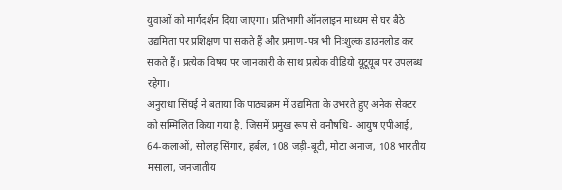युवाओं को मार्गदर्शन दिया जाएगा। प्रतिभागी ऑनलाइन माध्यम से घर बैठे उद्यमिता पर प्रशिक्षण पा सकते हैं और प्रमाण-पत्र भी निःशुल्क डाउनलोड कर सकते हैं। प्रत्येक विषय पर जानकारी के साथ प्रत्येक वीडियो यूटूयूब पर उपलब्ध रहेगा।
अनुराधा सिंघई ने बताया कि पाठ्यक्रम में उद्यमिता के उभरते हुए अनेक सेक्टर को सम्मिलित किया गया है. जिसमें प्रमुख रूप से वनौषधि- आयुष एपीआई, 64-कलाओं, सोलह सिंगार, हर्बल, 108 जड़ी-बूटी, मोटा अनाज, 108 भारतीय मसाला, जनजातीय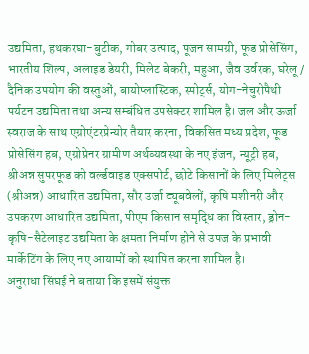उद्यमिता, हथकरघा-बुटीक, गोबर उत्पाद, पूजन सामग्री, फूड प्रोसेसिंग, भारतीय शिल्प, अलाइड डेयरी, मिलेट बेकरी, महुआ, जैव उर्वरक, घरेलू / दैनिक उपयोग की वस्तुओं, बायोप्लास्टिक, स्पोर्ट्स, योग-नेचुरोपैथी पर्यटन उद्यमिता तथा अन्य सम्बंधित उपसेक्टर शामिल है। जल और ऊर्जा स्वराज के साथ एग्रोएंटरप्रेन्योर तैयार करना, विकसित मध्य प्रदेश, फूड प्रोसेसिंग हब, एग्रोप्रेनर ग्रामीण अर्थव्यवस्था के नए इंजन, न्यूट्री हब, श्रीअन्न सुपरफूड को वर्ल्डवाइड एक्सपोर्ट, छोटे किसानों के लिए मिलेट्स (श्रीअन्न) आधारित उद्यमिता, सौर उर्जा ट्यूबवेलों, कृषि मशीनरी और उपकरण आधारित उद्यमिता, पीएम किसान समृद्धि का विस्तार, ड्रोन-कृषि-सैटेलाइट उद्यमिता के क्षमता निर्माण होने से उपज के प्रभावी मार्केटिंग के लिए नए आयामों को स्थापित करना शामिल है।
अनुराधा सिंघई ने बताया कि इसमें संयुक्त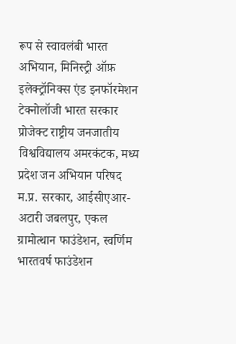रूप से स्वावलंबी भारत अभियान, मिनिस्ट्री ऑफ़ इलेक्ट्रॉनिक्स एंड इनफॉरमेशन टेक्नोलॉजी भारत सरकार प्रोजेक्ट राष्ट्रीय जनजातीय विश्वविद्यालय अमरकंटक, मध्य प्रदेश जन अभियान परिषद म.प्र. सरकार, आईसीएआर-अटारी जबलपुर, एकल ग्रामोत्थान फाउंडेशन, स्वर्णिम भारतवर्ष फाउंडेशन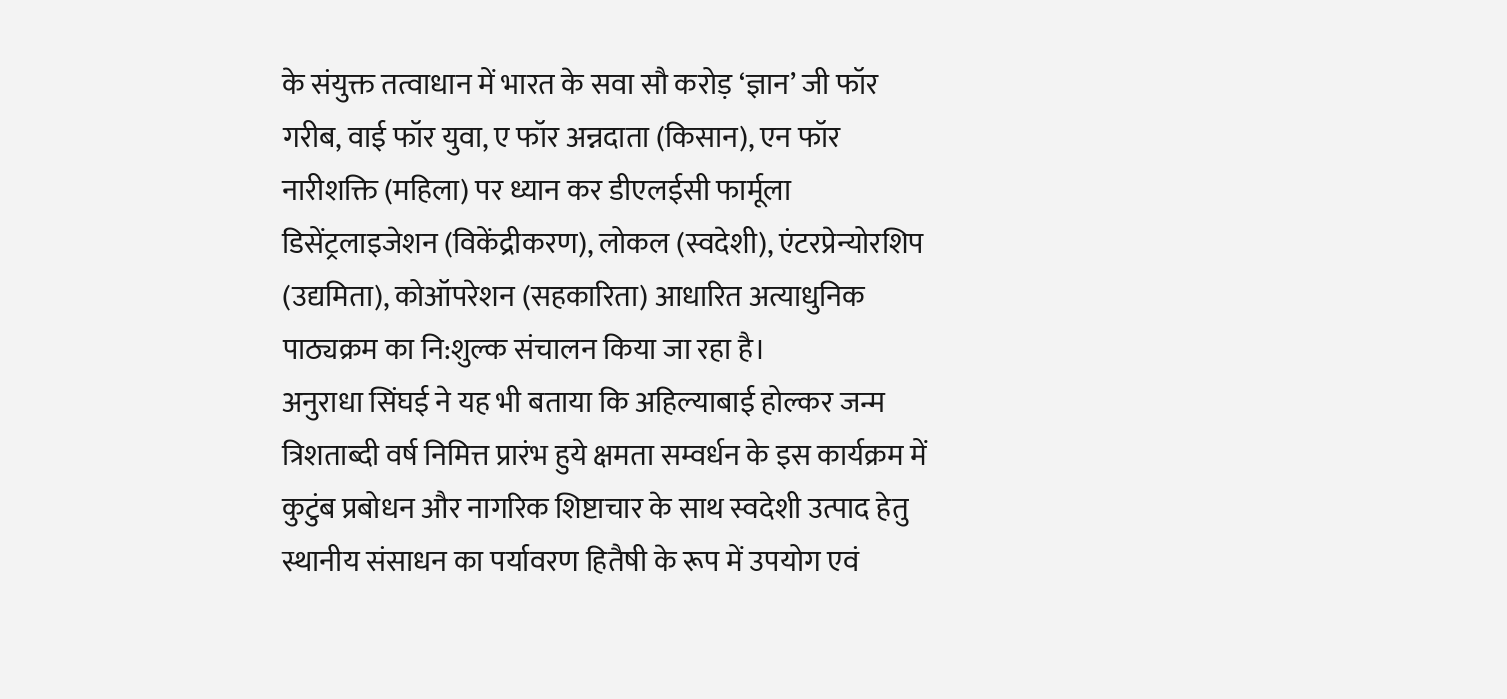के संयुक्त तत्वाधान में भारत के सवा सौ करोड़ ‘ज्ञान’ जी फॉर गरीब, वाई फॉर युवा, ए फॉर अन्नदाता (किसान), एन फॉर नारीशक्ति (महिला) पर ध्यान कर डीएलईसी फार्मूला डिसेंट्रलाइजेशन (विकेंद्रीकरण), लोकल (स्वदेशी), एंटरप्रेन्योरशिप (उद्यमिता), कोऑपरेशन (सहकारिता) आधारित अत्याधुनिक पाठ्यक्रम का नि:शुल्क संचालन किया जा रहा है।
अनुराधा सिंघई ने यह भी बताया कि अहिल्याबाई होल्कर जन्म त्रिशताब्दी वर्ष निमित्त प्रारंभ हुये क्षमता सम्वर्धन के इस कार्यक्रम में कुटुंब प्रबोधन और नागरिक शिष्टाचार के साथ स्वदेशी उत्पाद हेतु स्थानीय संसाधन का पर्यावरण हितैषी के रूप में उपयोग एवं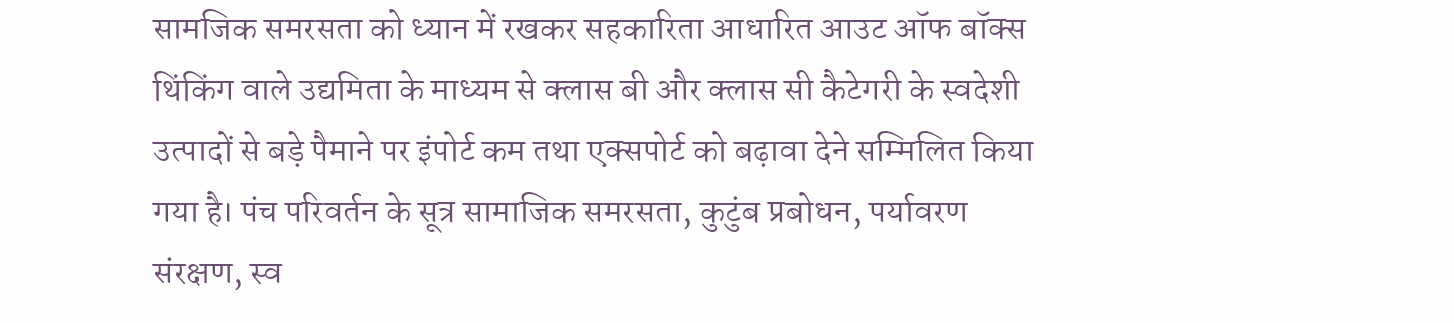सामजिक समरसता को ध्यान में रखकर सहकारिता आधारित आउट ऑफ बॉक्स थिंकिंग वाले उद्यमिता के माध्यम से क्लास बी और क्लास सी कैटेगरी के स्वदेशी उत्पादों से बड़े पैमाने पर इंपोर्ट कम तथा एक्सपोर्ट को बढ़ावा देने सम्मिलित किया गया है। पंच परिवर्तन के सूत्र सामाजिक समरसता, कुटुंब प्रबोधन, पर्यावरण संरक्षण, स्व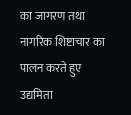का जागरण तथा नागरिक शिष्टाचार का पालन करते हुए उद्यमिता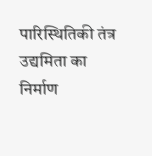पारिस्थितिकी तंत्र उद्यमिता का निर्माण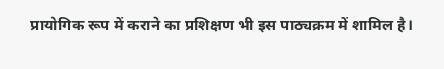प्रायोगिक रूप में कराने का प्रशिक्षण भी इस पाठ्यक्रम में शामिल है।